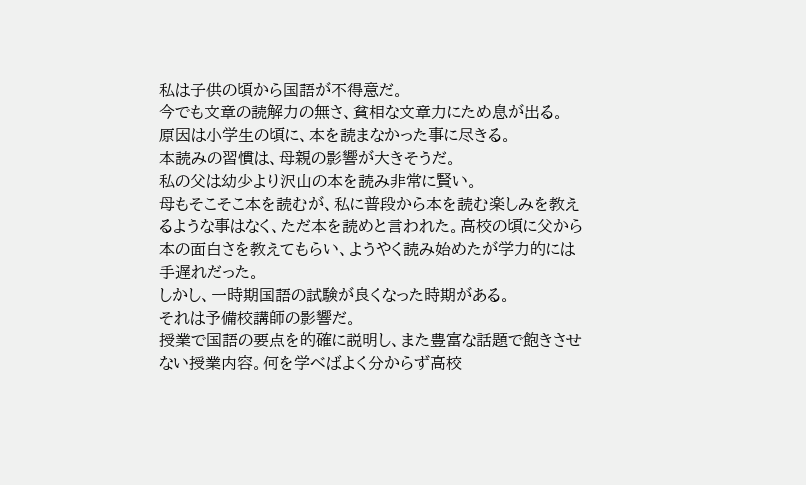私は子供の頃から国語が不得意だ。
今でも文章の読解力の無さ、貧相な文章力にため息が出る。
原因は小学生の頃に、本を読まなかった事に尽きる。
本読みの習慣は、母親の影響が大きそうだ。
私の父は幼少より沢山の本を読み非常に賢い。
母もそこそこ本を読むが、私に普段から本を読む楽しみを教えるような事はなく、ただ本を読めと言われた。高校の頃に父から本の面白さを教えてもらい、ようやく読み始めたが学力的には手遅れだった。
しかし、一時期国語の試験が良くなった時期がある。
それは予備校講師の影響だ。
授業で国語の要点を的確に説明し、また豊富な話題で飽きさせない授業内容。何を学べばよく分からず高校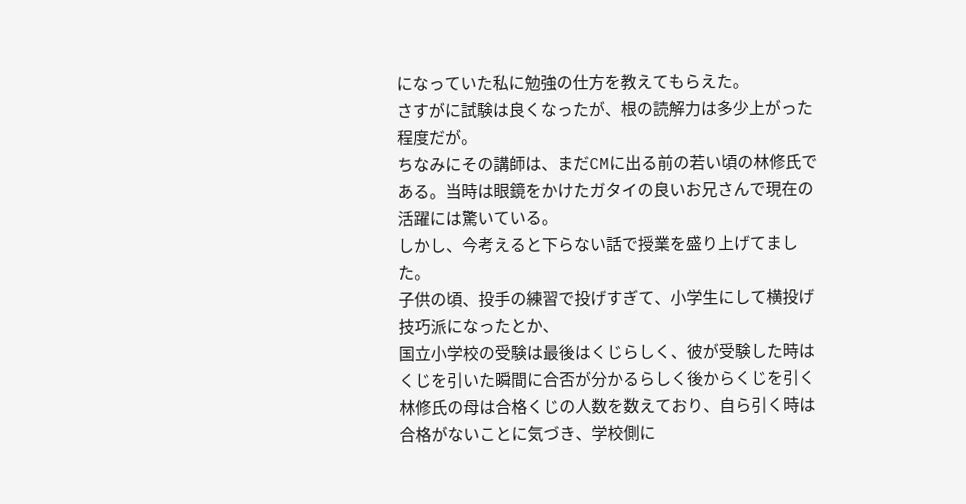になっていた私に勉強の仕方を教えてもらえた。
さすがに試験は良くなったが、根の読解力は多少上がった程度だが。
ちなみにその講師は、まだCMに出る前の若い頃の林修氏である。当時は眼鏡をかけたガタイの良いお兄さんで現在の活躍には驚いている。
しかし、今考えると下らない話で授業を盛り上げてました。
子供の頃、投手の練習で投げすぎて、小学生にして横投げ技巧派になったとか、
国立小学校の受験は最後はくじらしく、彼が受験した時はくじを引いた瞬間に合否が分かるらしく後からくじを引く林修氏の母は合格くじの人数を数えており、自ら引く時は合格がないことに気づき、学校側に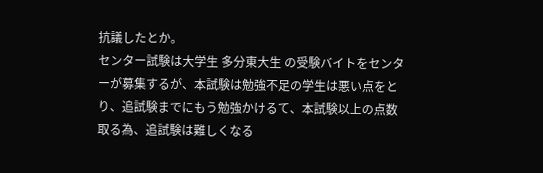抗議したとか。
センター試験は大学生 多分東大生 の受験バイトをセンターが募集するが、本試験は勉強不足の学生は悪い点をとり、追試験までにもう勉強かけるて、本試験以上の点数取る為、追試験は難しくなる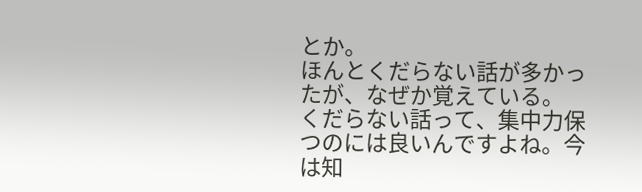とか。
ほんとくだらない話が多かったが、なぜか覚えている。
くだらない話って、集中力保つのには良いんですよね。今は知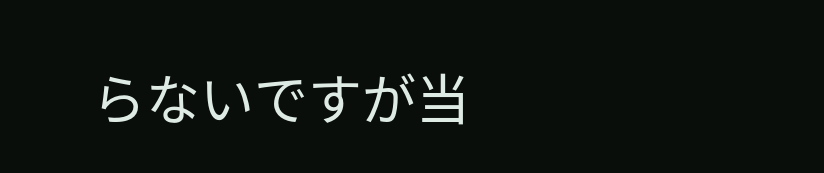らないですが当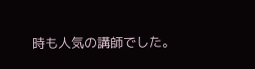時も人気の講師でした。